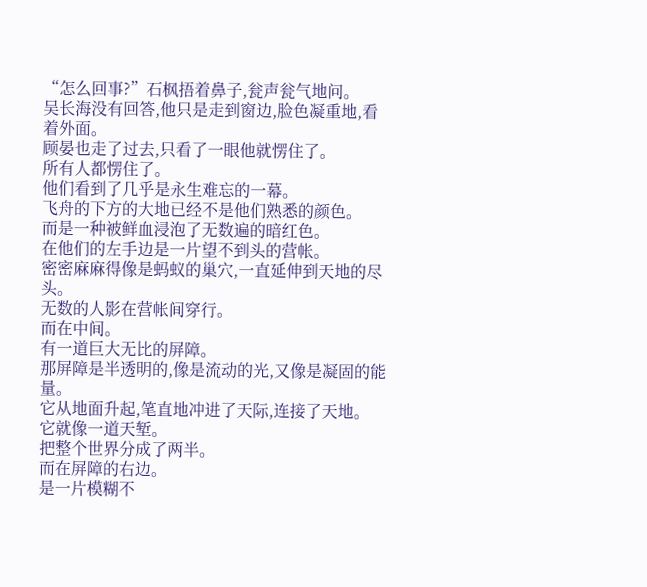“怎么回事?”石枫捂着鼻子,瓮声瓮气地问。
吴长海没有回答,他只是走到窗边,脸色凝重地,看着外面。
顾晏也走了过去,只看了一眼他就愣住了。
所有人都愣住了。
他们看到了几乎是永生难忘的一幕。
飞舟的下方的大地已经不是他们熟悉的颜色。
而是一种被鲜血浸泡了无数遍的暗红色。
在他们的左手边是一片望不到头的营帐。
密密麻麻得像是蚂蚁的巢穴,一直延伸到天地的尽头。
无数的人影在营帐间穿行。
而在中间。
有一道巨大无比的屏障。
那屏障是半透明的,像是流动的光,又像是凝固的能量。
它从地面升起,笔直地冲进了天际,连接了天地。
它就像一道天堑。
把整个世界分成了两半。
而在屏障的右边。
是一片模糊不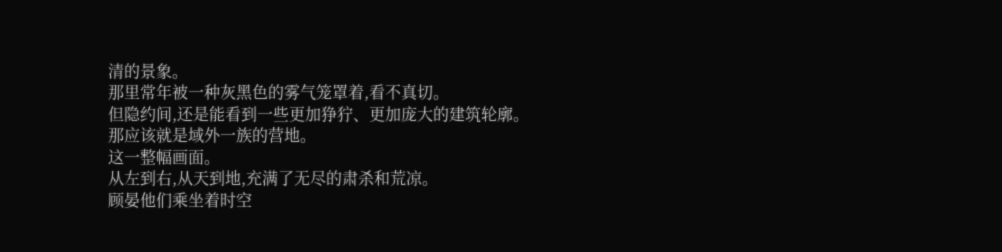清的景象。
那里常年被一种灰黑色的雾气笼罩着,看不真切。
但隐约间,还是能看到一些更加狰狞、更加庞大的建筑轮廓。
那应该就是域外一族的营地。
这一整幅画面。
从左到右,从天到地,充满了无尽的肃杀和荒凉。
顾晏他们乘坐着时空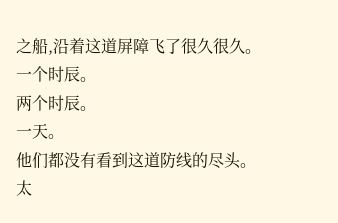之船,沿着这道屏障飞了很久很久。
一个时辰。
两个时辰。
一天。
他们都没有看到这道防线的尽头。
太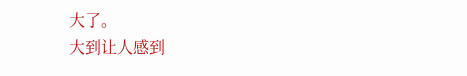大了。
大到让人感到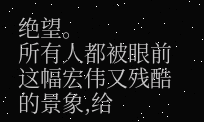绝望。
所有人都被眼前这幅宏伟又残酷的景象,给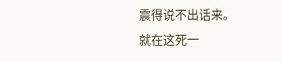震得说不出话来。
就在这死一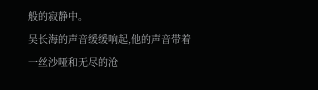般的寂静中。
吴长海的声音缓缓响起,他的声音带着一丝沙哑和无尽的沧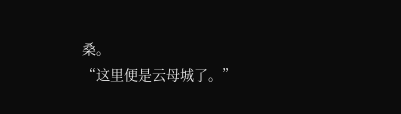桑。
“这里便是云母城了。”